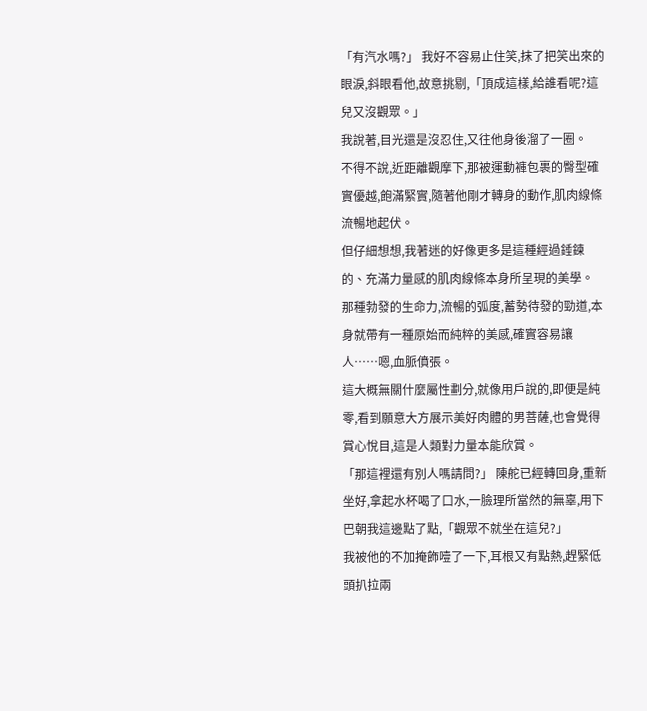「有汽水嗎?」 我好不容易止住笑,抹了把笑出來的眼淚,斜眼看他,故意挑剔,「頂成這樣,給誰看呢?這兒又沒觀眾。」
我說著,目光還是沒忍住,又往他身後溜了一圈。
不得不說,近距離觀摩下,那被運動褲包裹的臀型確實優越,飽滿緊實,隨著他剛才轉身的動作,肌肉線條流暢地起伏。
但仔細想想,我著迷的好像更多是這種經過錘鍊的、充滿力量感的肌肉線條本身所呈現的美學。
那種勃發的生命力,流暢的弧度,蓄勢待發的勁道,本身就帶有一種原始而純粹的美感,確實容易讓人……嗯,血脈僨張。
這大概無關什麼屬性劃分,就像用戶說的,即便是純零,看到願意大方展示美好肉體的男菩薩,也會覺得賞心悅目,這是人類對力量本能欣賞。
「那這裡還有別人嗎請問?」 陳舵已經轉回身,重新坐好,拿起水杯喝了口水,一臉理所當然的無辜,用下巴朝我這邊點了點,「觀眾不就坐在這兒?」
我被他的不加掩飾噎了一下,耳根又有點熱,趕緊低頭扒拉兩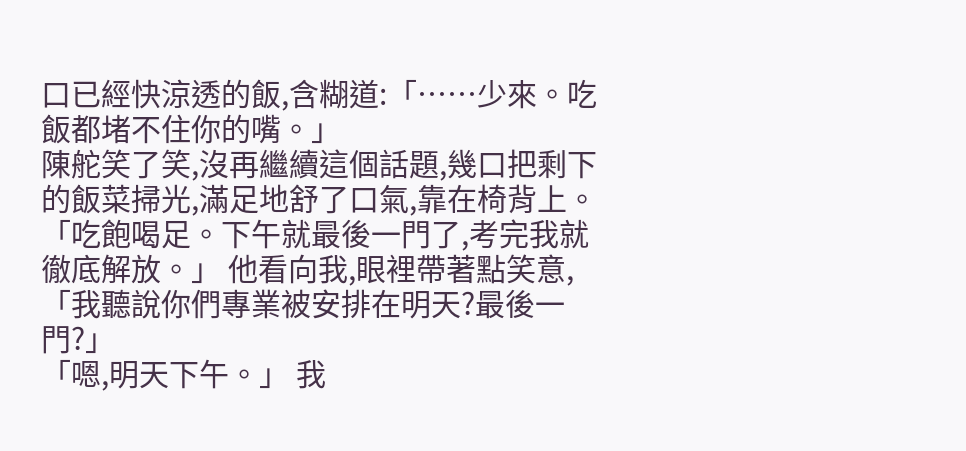口已經快涼透的飯,含糊道:「……少來。吃飯都堵不住你的嘴。」
陳舵笑了笑,沒再繼續這個話題,幾口把剩下的飯菜掃光,滿足地舒了口氣,靠在椅背上。「吃飽喝足。下午就最後一門了,考完我就徹底解放。」 他看向我,眼裡帶著點笑意,「我聽說你們專業被安排在明天?最後一門?」
「嗯,明天下午。」 我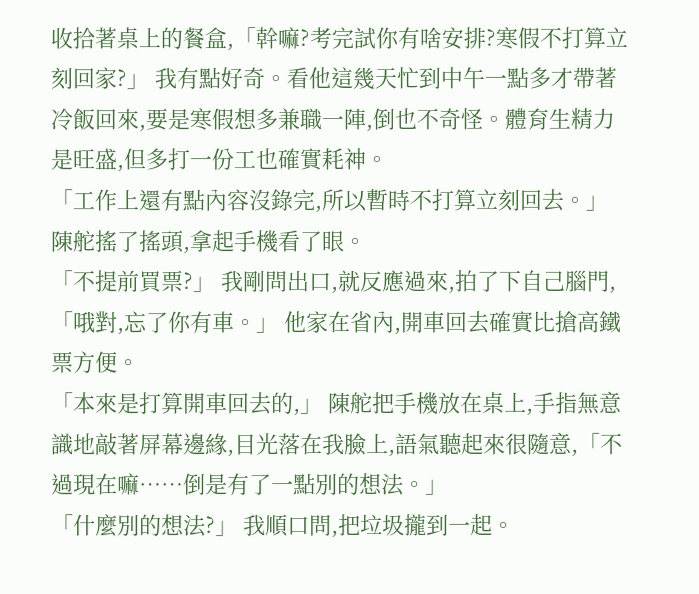收拾著桌上的餐盒,「幹嘛?考完試你有啥安排?寒假不打算立刻回家?」 我有點好奇。看他這幾天忙到中午一點多才帶著冷飯回來,要是寒假想多兼職一陣,倒也不奇怪。體育生精力是旺盛,但多打一份工也確實耗神。
「工作上還有點內容沒錄完,所以暫時不打算立刻回去。」 陳舵搖了搖頭,拿起手機看了眼。
「不提前買票?」 我剛問出口,就反應過來,拍了下自己腦門,「哦對,忘了你有車。」 他家在省內,開車回去確實比搶高鐵票方便。
「本來是打算開車回去的,」 陳舵把手機放在桌上,手指無意識地敲著屏幕邊緣,目光落在我臉上,語氣聽起來很隨意,「不過現在嘛……倒是有了一點別的想法。」
「什麼別的想法?」 我順口問,把垃圾攏到一起。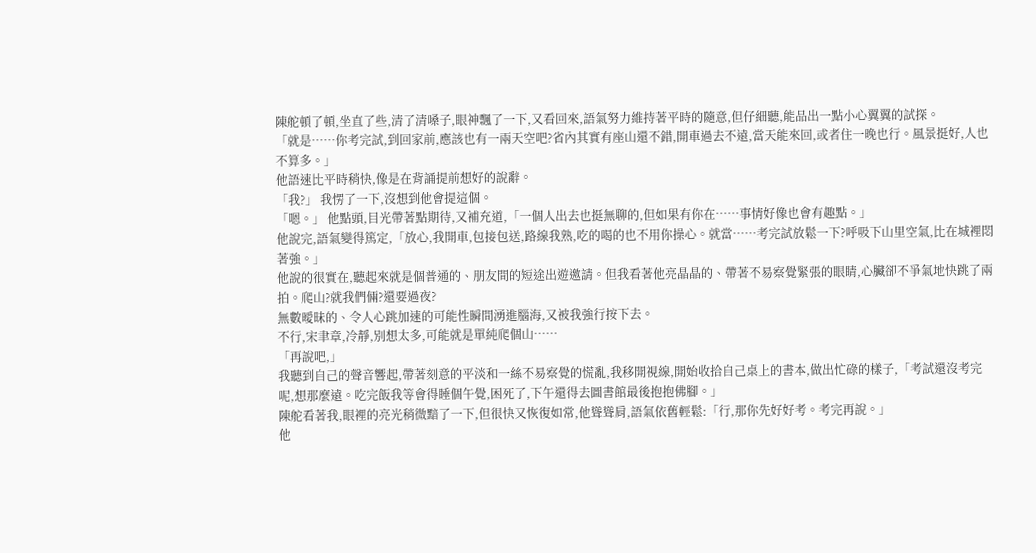陳舵頓了頓,坐直了些,清了清嗓子,眼神飄了一下,又看回來,語氣努力維持著平時的隨意,但仔細聽,能品出一點小心翼翼的試探。
「就是……你考完試,到回家前,應該也有一兩天空吧?省內其實有座山還不錯,開車過去不遠,當天能來回,或者住一晚也行。風景挺好,人也不算多。」
他語速比平時稍快,像是在背誦提前想好的說辭。
「我?」 我愣了一下,沒想到他會提這個。
「嗯。」 他點頭,目光帶著點期待,又補充道,「一個人出去也挺無聊的,但如果有你在……事情好像也會有趣點。」
他說完,語氣變得篤定,「放心,我開車,包接包送,路線我熟,吃的喝的也不用你操心。就當……考完試放鬆一下?呼吸下山里空氣,比在城裡悶著強。」
他說的很實在,聽起來就是個普通的、朋友間的短途出遊邀請。但我看著他亮晶晶的、帶著不易察覺緊張的眼睛,心臟卻不爭氣地快跳了兩拍。爬山?就我們倆?還要過夜?
無數曖昧的、令人心跳加速的可能性瞬間湧進腦海,又被我強行按下去。
不行,宋聿章,冷靜,別想太多,可能就是單純爬個山……
「再說吧,」
我聽到自己的聲音響起,帶著刻意的平淡和一絲不易察覺的慌亂,我移開視線,開始收拾自己桌上的書本,做出忙碌的樣子,「考試還沒考完呢,想那麼遠。吃完飯我等會得睡個午覺,困死了,下午還得去圖書館最後抱抱佛腳。」
陳舵看著我,眼裡的亮光稍微黯了一下,但很快又恢復如常,他聳聳肩,語氣依舊輕鬆:「行,那你先好好考。考完再說。」
他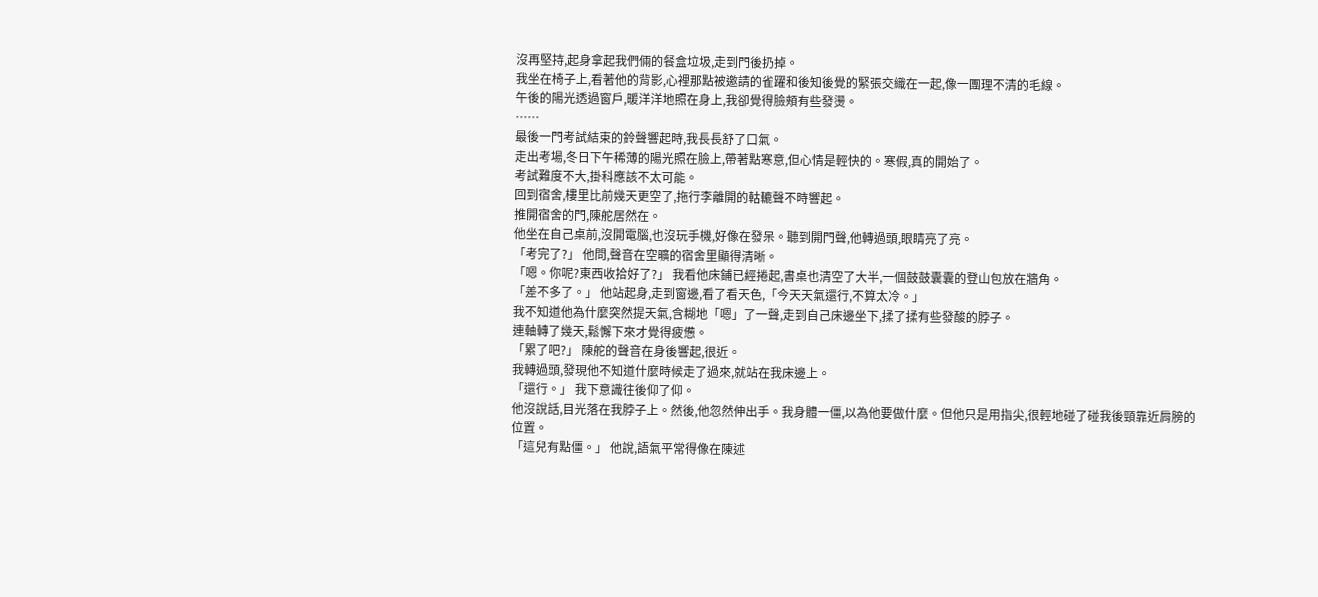沒再堅持,起身拿起我們倆的餐盒垃圾,走到門後扔掉。
我坐在椅子上,看著他的背影,心裡那點被邀請的雀躍和後知後覺的緊張交織在一起,像一團理不清的毛線。
午後的陽光透過窗戶,暖洋洋地照在身上,我卻覺得臉頰有些發燙。
……
最後一門考試結束的鈴聲響起時,我長長舒了口氣。
走出考場,冬日下午稀薄的陽光照在臉上,帶著點寒意,但心情是輕快的。寒假,真的開始了。
考試難度不大,掛科應該不太可能。
回到宿舍,樓里比前幾天更空了,拖行李離開的軲轆聲不時響起。
推開宿舍的門,陳舵居然在。
他坐在自己桌前,沒開電腦,也沒玩手機,好像在發呆。聽到開門聲,他轉過頭,眼睛亮了亮。
「考完了?」 他問,聲音在空曠的宿舍里顯得清晰。
「嗯。你呢?東西收拾好了?」 我看他床鋪已經捲起,書桌也清空了大半,一個鼓鼓囊囊的登山包放在牆角。
「差不多了。」 他站起身,走到窗邊,看了看天色,「今天天氣還行,不算太冷。」
我不知道他為什麼突然提天氣,含糊地「嗯」了一聲,走到自己床邊坐下,揉了揉有些發酸的脖子。
連軸轉了幾天,鬆懈下來才覺得疲憊。
「累了吧?」 陳舵的聲音在身後響起,很近。
我轉過頭,發現他不知道什麼時候走了過來,就站在我床邊上。
「還行。」 我下意識往後仰了仰。
他沒說話,目光落在我脖子上。然後,他忽然伸出手。我身體一僵,以為他要做什麼。但他只是用指尖,很輕地碰了碰我後頸靠近肩膀的位置。
「這兒有點僵。」 他說,語氣平常得像在陳述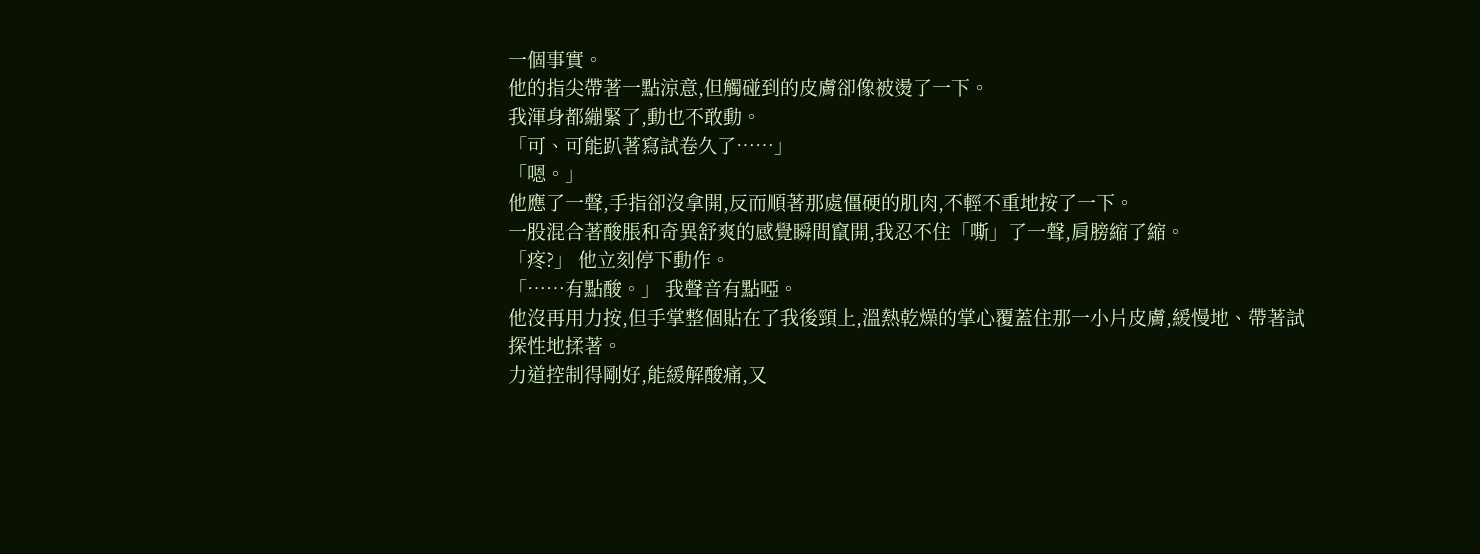一個事實。
他的指尖帶著一點涼意,但觸碰到的皮膚卻像被燙了一下。
我渾身都繃緊了,動也不敢動。
「可、可能趴著寫試卷久了……」
「嗯。」
他應了一聲,手指卻沒拿開,反而順著那處僵硬的肌肉,不輕不重地按了一下。
一股混合著酸脹和奇異舒爽的感覺瞬間竄開,我忍不住「嘶」了一聲,肩膀縮了縮。
「疼?」 他立刻停下動作。
「……有點酸。」 我聲音有點啞。
他沒再用力按,但手掌整個貼在了我後頸上,溫熱乾燥的掌心覆蓋住那一小片皮膚,緩慢地、帶著試探性地揉著。
力道控制得剛好,能緩解酸痛,又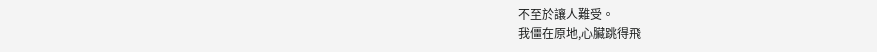不至於讓人難受。
我僵在原地,心臟跳得飛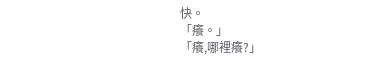快。
「癢。」
「癢,哪裡癢?」